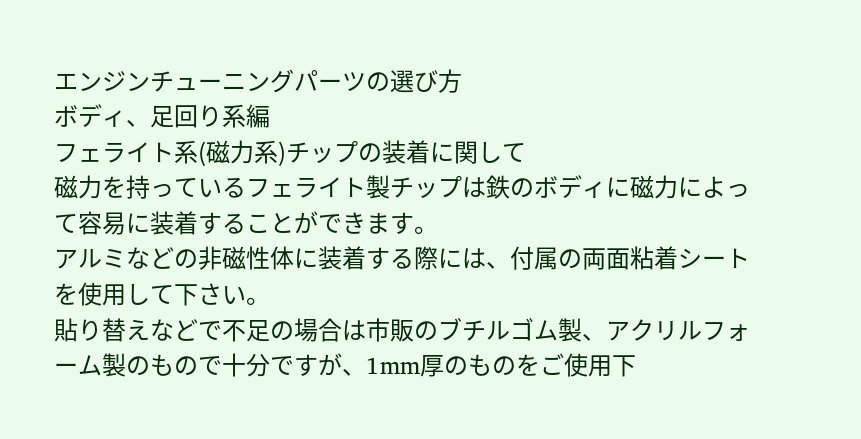エンジンチューニングパーツの選び方
ボディ、足回り系編
フェライト系(磁力系)チップの装着に関して
磁力を持っているフェライト製チップは鉄のボディに磁力によって容易に装着することができます。
アルミなどの非磁性体に装着する際には、付属の両面粘着シートを使用して下さい。
貼り替えなどで不足の場合は市販のブチルゴム製、アクリルフォーム製のもので十分ですが、1mm厚のものをご使用下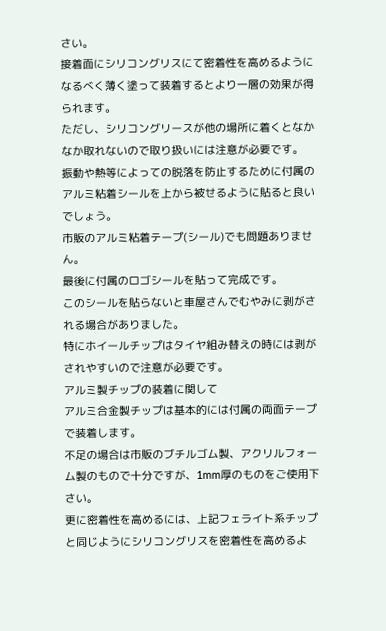さい。
接着面にシリコングリスにて密着性を高めるようになるべく薄く塗って装着するとより一層の効果が得られます。
ただし、シリコングリースが他の場所に着くとなかなか取れないので取り扱いには注意が必要です。
振動や熱等によっての脱落を防止するために付属のアルミ粘着シールを上から被せるように貼ると良いでしょう。
市販のアルミ粘着テープ(シール)でも問題ありません。
最後に付属のロゴシールを貼って完成です。
このシールを貼らないと車屋さんでむやみに剥がされる場合がありました。
特にホイールチップはタイヤ組み替えの時には剥がされやすいので注意が必要です。
アルミ製チップの装着に関して
アルミ合金製チップは基本的には付属の両面テープで装着します。
不足の場合は市販のブチルゴム製、アクリルフォーム製のもので十分ですが、1mm厚のものをご使用下さい。
更に密着性を高めるには、上記フェライト系チップと同じようにシリコングリスを密着性を高めるよ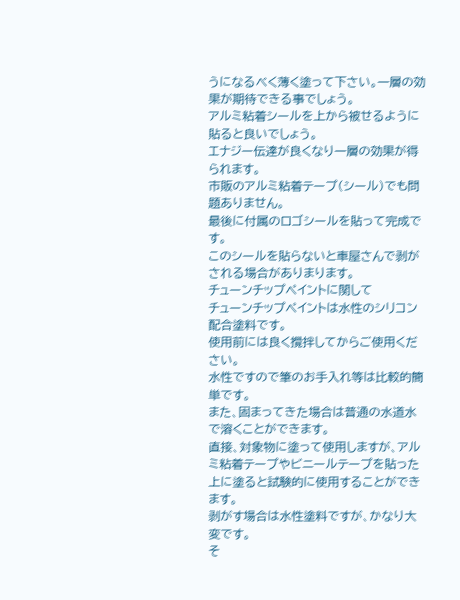うになるべく薄く塗って下さい。一層の効果が期待できる事でしょう。
アルミ粘着シールを上から被せるように貼ると良いでしょう。
エナジー伝達が良くなり一層の効果が得られます。
市販のアルミ粘着テープ(シール)でも問題ありません。
最後に付属のロゴシールを貼って完成です。
このシールを貼らないと車屋さんで剥がされる場合がありまります。
チューンチップペイントに関して
チューンチップペイントは水性のシリコン配合塗料です。
使用前には良く攪拌してからご使用ください。
水性ですので筆のお手入れ等は比較的簡単です。
また、固まってきた場合は普通の水道水で溶くことができます。
直接、対象物に塗って使用しますが、アルミ粘着テープやビニールテープを貼った上に塗ると試験的に使用することができます。
剥がす場合は水性塗料ですが、かなり大変です。
そ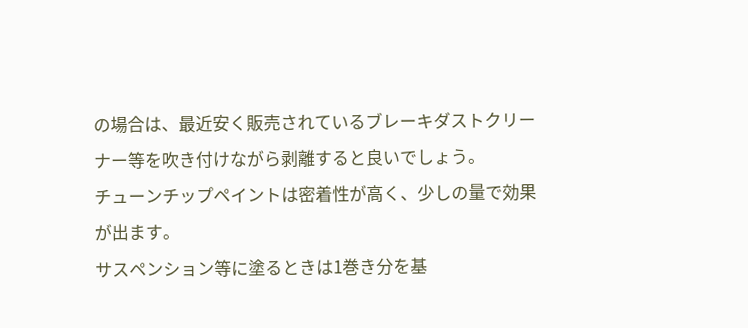の場合は、最近安く販売されているブレーキダストクリーナー等を吹き付けながら剥離すると良いでしょう。
チューンチップペイントは密着性が高く、少しの量で効果が出ます。
サスペンション等に塗るときは1巻き分を基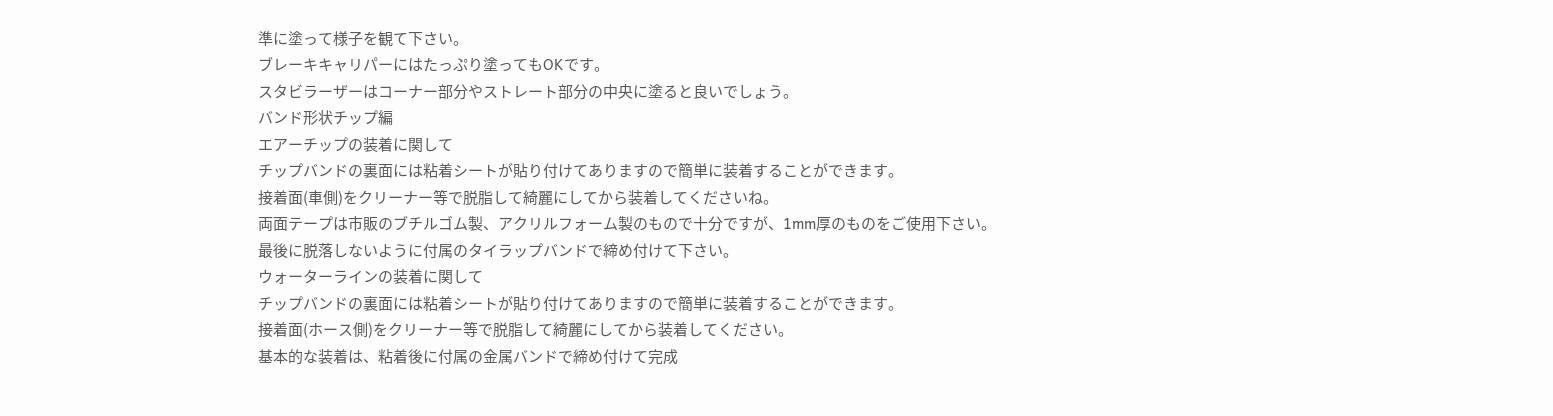準に塗って様子を観て下さい。
ブレーキキャリパーにはたっぷり塗ってもOKです。
スタビラーザーはコーナー部分やストレート部分の中央に塗ると良いでしょう。
バンド形状チップ編
エアーチップの装着に関して
チップバンドの裏面には粘着シートが貼り付けてありますので簡単に装着することができます。
接着面(車側)をクリーナー等で脱脂して綺麗にしてから装着してくださいね。
両面テープは市販のブチルゴム製、アクリルフォーム製のもので十分ですが、1mm厚のものをご使用下さい。
最後に脱落しないように付属のタイラップバンドで締め付けて下さい。
ウォーターラインの装着に関して
チップバンドの裏面には粘着シートが貼り付けてありますので簡単に装着することができます。
接着面(ホース側)をクリーナー等で脱脂して綺麗にしてから装着してください。
基本的な装着は、粘着後に付属の金属バンドで締め付けて完成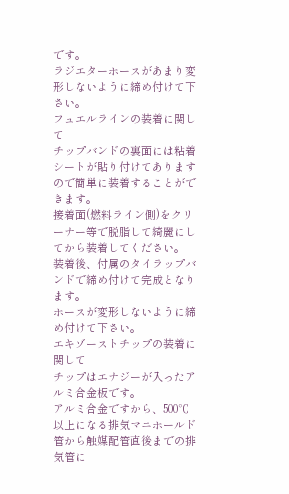です。
ラジエターホースがあまり変形しないように締め付けて下さい。
フュエルラインの装着に関して
チップバンドの裏面には粘着シートが貼り付けてありますので簡単に装着することができます。
接着面(燃料ライン側)をクリーナー等で脱脂して綺麗にしてから装着してください。
装着後、付属のタイラップバンドで締め付けて完成となります。
ホースが変形しないように締め付けて下さい。
エキゾーストチップの装着に関して
チップはエナジーが入ったアルミ合金板です。
アルミ合金ですから、500℃以上になる排気マニホールド管から触媒配管直後までの排気管に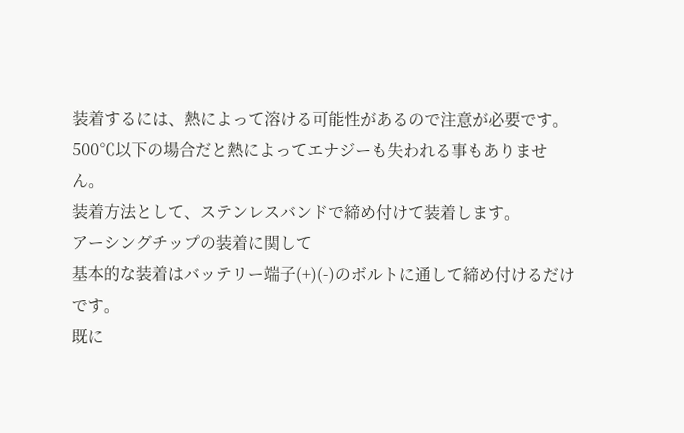装着するには、熱によって溶ける可能性があるので注意が必要です。
500℃以下の場合だと熱によってエナジーも失われる事もありません。
装着方法として、ステンレスバンドで締め付けて装着します。
アーシングチップの装着に関して
基本的な装着はバッテリー端子(+)(-)のボルトに通して締め付けるだけです。
既に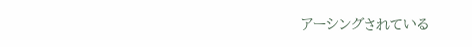アーシングされている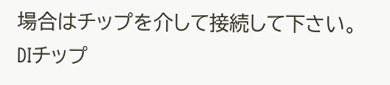場合はチップを介して接続して下さい。
DIチップ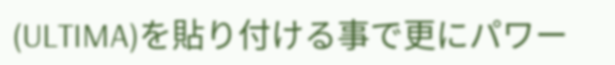(ULTIMA)を貼り付ける事で更にパワー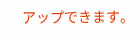アップできます。